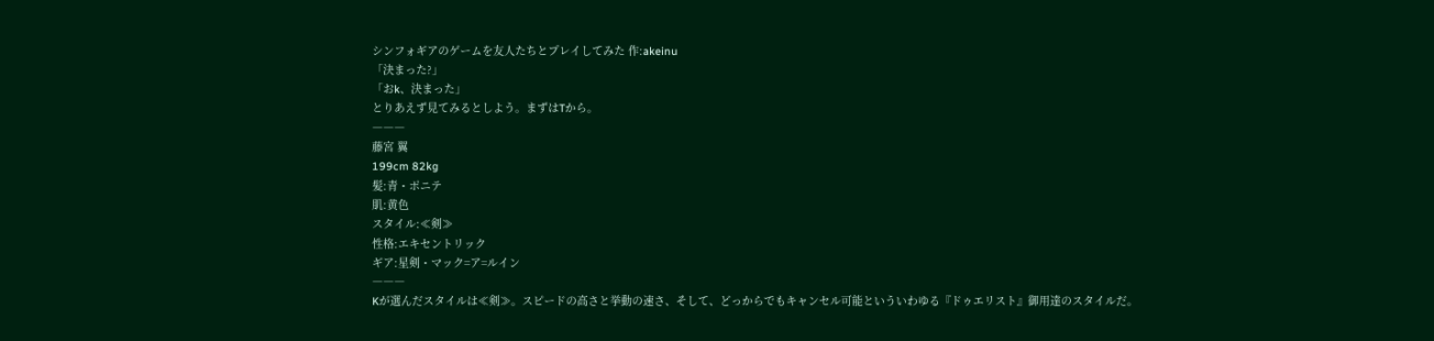シンフォギアのゲームを友人たちとプレイしてみた 作:akeinu
「決まった?」
「おk、決まった」
とりあえず見てみるとしよう。まずはTから。
―――
藤宮 翼
199cm 82kg
髪:青・ポニテ
肌:黄色
スタイル:≪剣≫
性格:エキセントリック
ギア:星剣・マック=ア=ルイン
―――
Kが選んだスタイルは≪剣≫。スピードの高さと挙動の速さ、そして、どっからでもキャンセル可能といういわゆる『ドゥエリスト』御用達のスタイルだ。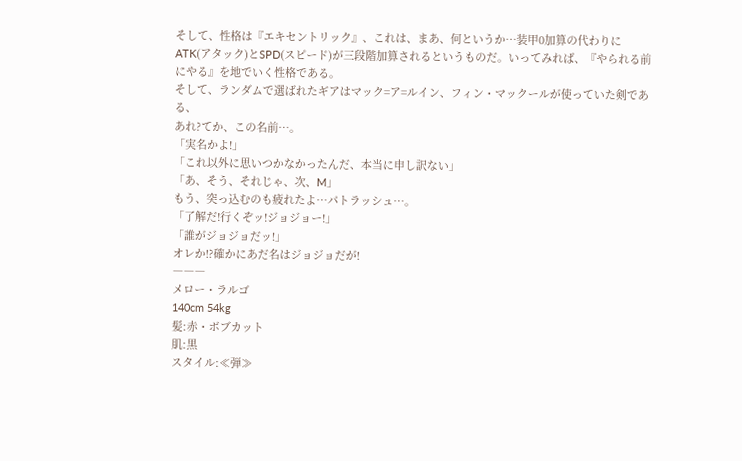そして、性格は『エキセントリック』、これは、まあ、何というか…装甲0加算の代わりにATK(アタック)とSPD(スピード)が三段階加算されるというものだ。いってみれば、『やられる前にやる』を地でいく性格である。
そして、ランダムで選ばれたギアはマック=ア=ルイン、フィン・マックールが使っていた剣である、
あれ?てか、この名前…。
「実名かよ!」
「これ以外に思いつかなかったんだ、本当に申し訳ない」
「あ、そう、それじゃ、次、M」
もう、突っ込むのも疲れたよ…パトラッシュ…。
「了解だ!行くぞッ!ジョジョー!」
「誰がジョジョだッ!」
オレか!?確かにあだ名はジョジョだが!
―――
メロー・ラルゴ
140cm 54kg
髪:赤・ボブカット
肌:黒
スタイル:≪弾≫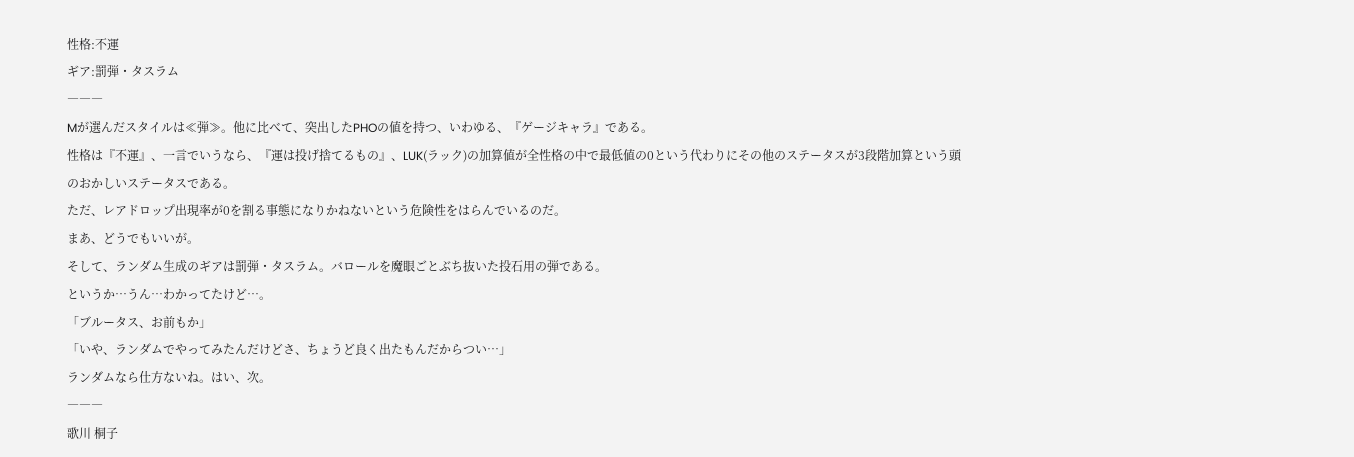性格:不運
ギア:罰弾・タスラム
―――
Mが選んだスタイルは≪弾≫。他に比べて、突出したPHOの値を持つ、いわゆる、『ゲージキャラ』である。
性格は『不運』、一言でいうなら、『運は投げ捨てるもの』、LUK(ラック)の加算値が全性格の中で最低値の0という代わりにその他のステータスが3段階加算という頭のおかしいステータスである。
ただ、レアドロップ出現率が0を割る事態になりかねないという危険性をはらんでいるのだ。
まあ、どうでもいいが。
そして、ランダム生成のギアは罰弾・タスラム。バロールを魔眼ごとぶち抜いた投石用の弾である。
というか…うん…わかってたけど…。
「ブルータス、お前もか」
「いや、ランダムでやってみたんだけどさ、ちょうど良く出たもんだからつい…」
ランダムなら仕方ないね。はい、次。
―――
歌川 桐子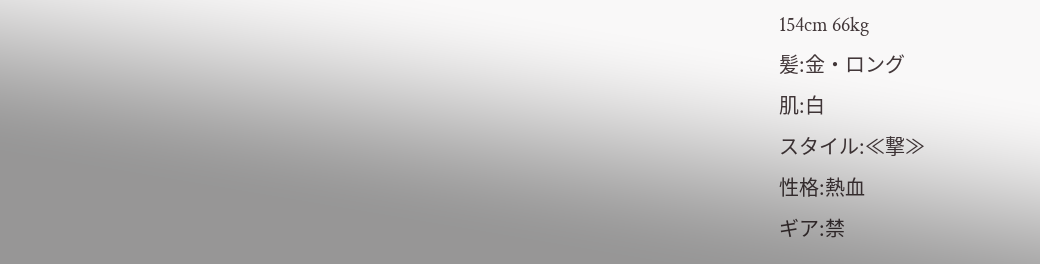154cm 66kg
髪:金・ロング
肌:白
スタイル:≪撃≫
性格:熱血
ギア:禁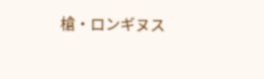槍・ロンギヌス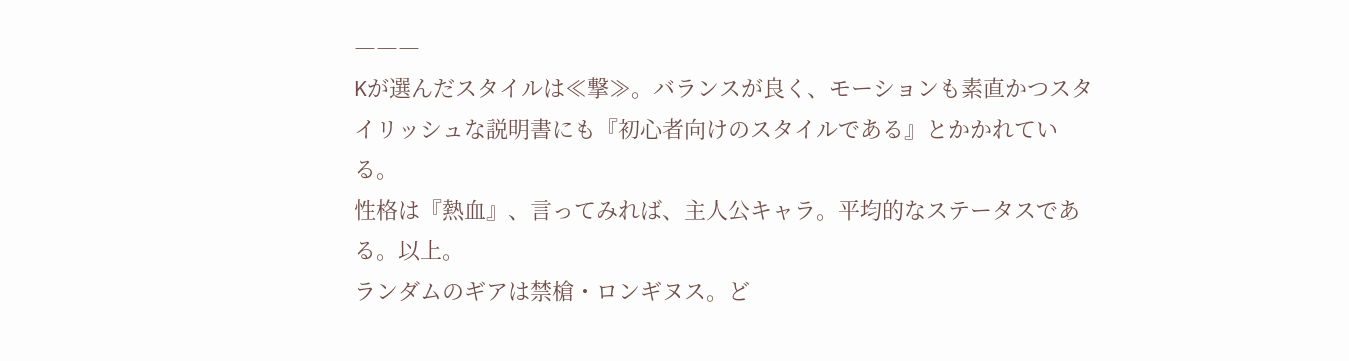―――
Kが選んだスタイルは≪撃≫。バランスが良く、モーションも素直かつスタイリッシュな説明書にも『初心者向けのスタイルである』とかかれている。
性格は『熱血』、言ってみれば、主人公キャラ。平均的なステータスである。以上。
ランダムのギアは禁槍・ロンギヌス。ど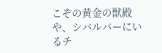こぞの黄金の獣殿や、シバルバーにいるチ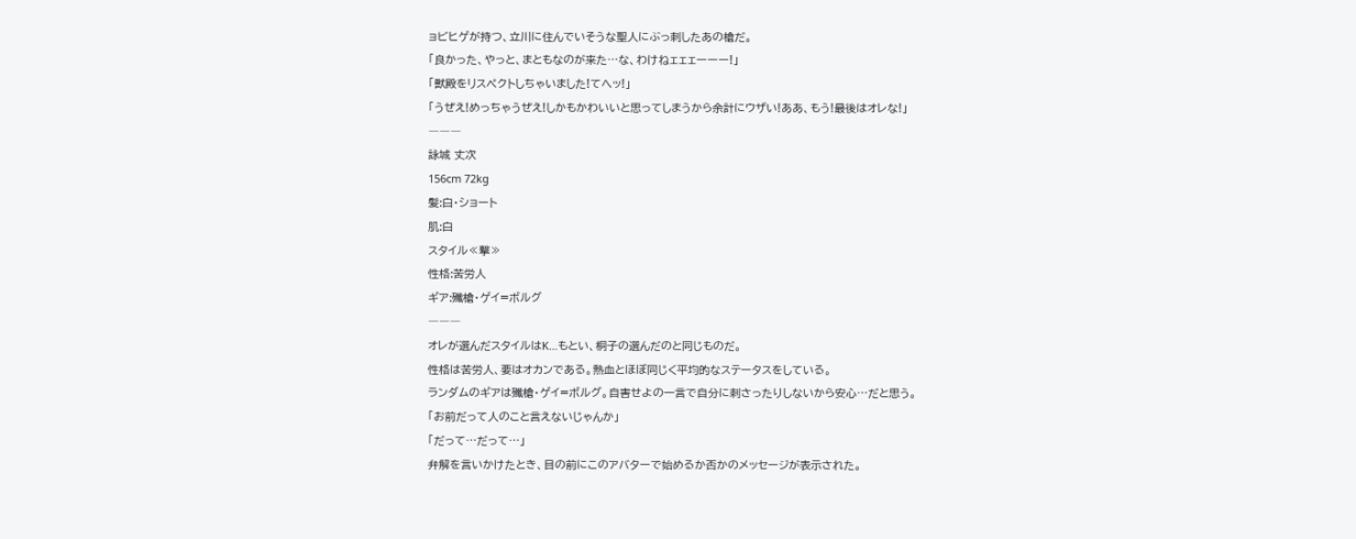ョビヒゲが持つ、立川に住んでいそうな聖人にぶっ刺したあの槍だ。
「良かった、やっと、まともなのが来た…な、わけねェェェーーー!」
「獣殿をリスペクトしちゃいました!てへッ!」
「うぜえ!めっちゃうぜえ!しかもかわいいと思ってしまうから余計にウザい!ああ、もう!最後はオレな!」
―――
詠城 丈次
156cm 72kg
髪:白・ショート
肌:白
スタイル≪撃≫
性格:苦労人
ギア:殲槍・ゲイ=ボルグ
―――
オレが選んだスタイルはK…もとい、桐子の選んだのと同じものだ。
性格は苦労人、要はオカンである。熱血とほぼ同じく平均的なステータスをしている。
ランダムのギアは殲槍・ゲイ=ボルグ。自害せよの一言で自分に刺さったりしないから安心…だと思う。
「お前だって人のこと言えないじゃんか」
「だって…だって…」
弁解を言いかけたとき、目の前にこのアバターで始めるか否かのメッセージが表示された。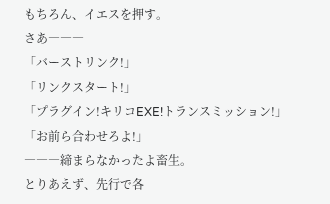もちろん、イエスを押す。
さあ―――
「バーストリンク!」
「リンクスタート!」
「プラグイン!キリコEXE!トランスミッション!」
「お前ら合わせろよ!」
―――締まらなかったよ畜生。
とりあえず、先行で各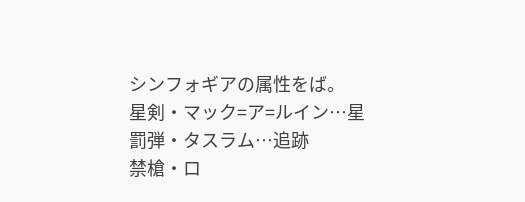シンフォギアの属性をば。
星剣・マック=ア=ルイン…星
罰弾・タスラム…追跡
禁槍・ロ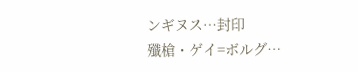ンギヌス…封印
殲槍・ゲイ=ボルグ…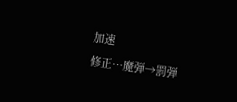加速
修正…魔弾→罰弾